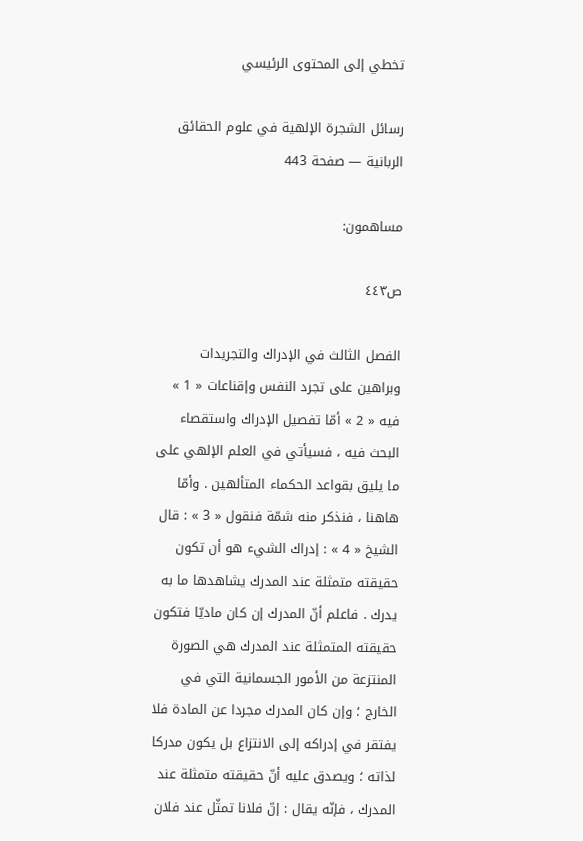تخطي إلى المحتوى الرئيسي

رسائل الشجرة الإلهية في علوم الحقائق الربانية — صفحة 443

مساهمون:

ص٤٤٣

الفصل الثالث في الإدراك والتجريدات وبراهين على تجرد النفس وإقناعات « 1 » فيه « 2 » أمّا تفصيل الإدراك واستقصاء البحث فيه ، فسيأتي في العلم الإلهي على ما يليق بقواعد الحكماء المتألهين . وأمّا هاهنا ، فنذكر منه شمّة فنقول « 3 » : قال الشيخ « 4 » : إدراك الشيء هو أن تكون حقيقته متمثلة عند المدرك يشاهدها ما به يدرك . فاعلم أنّ المدرك إن كان ماديّا فتكون حقيقته المتمثلة عند المدرك هي الصورة المنتزعة من الأمور الجسمانية التي في الخارج ؛ وإن كان المدرك مجردا عن المادة فلا يفتقر في إدراكه إلى الانتزاع بل يكون مدركا لذاته ؛ ويصدق عليه أنّ حقيقته متمثلة عند المدرك ، فإنّه يقال : إنّ فلانا تمثّل عند فلان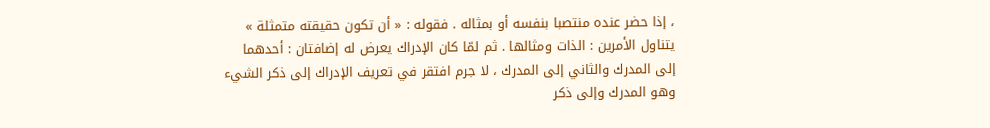، إذا حضر عنده منتصبا بنفسه أو بمثاله . فقوله : « أن تكون حقيقته متمثلة » يتناول الأمرين : الذات ومثالها . ثم لمّا كان الإدراك يعرض له إضافتان : أحدهما إلى المدرك والثاني إلى المدرك ، لا جرم افتقر في تعريف الإدراك إلى ذكر الشيء وهو المدرك وإلى ذكر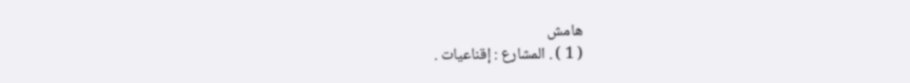هامش
( 1 ) . المشارع : إقناعيات .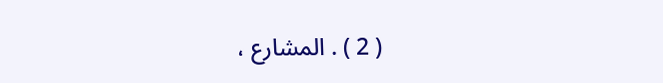( 2 ) . المشارع ،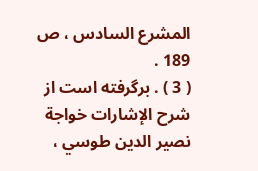المشرع السادس ، ص 189 .
( 3 ) . برگرفته است از شرح الإشارات خواجة نصير الدين طوسي ،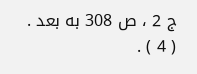ج 2 ، ص 308 به بعد .
( 4 ) .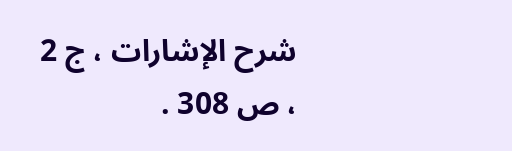شرح الإشارات ، ج 2 ، ص 308 .